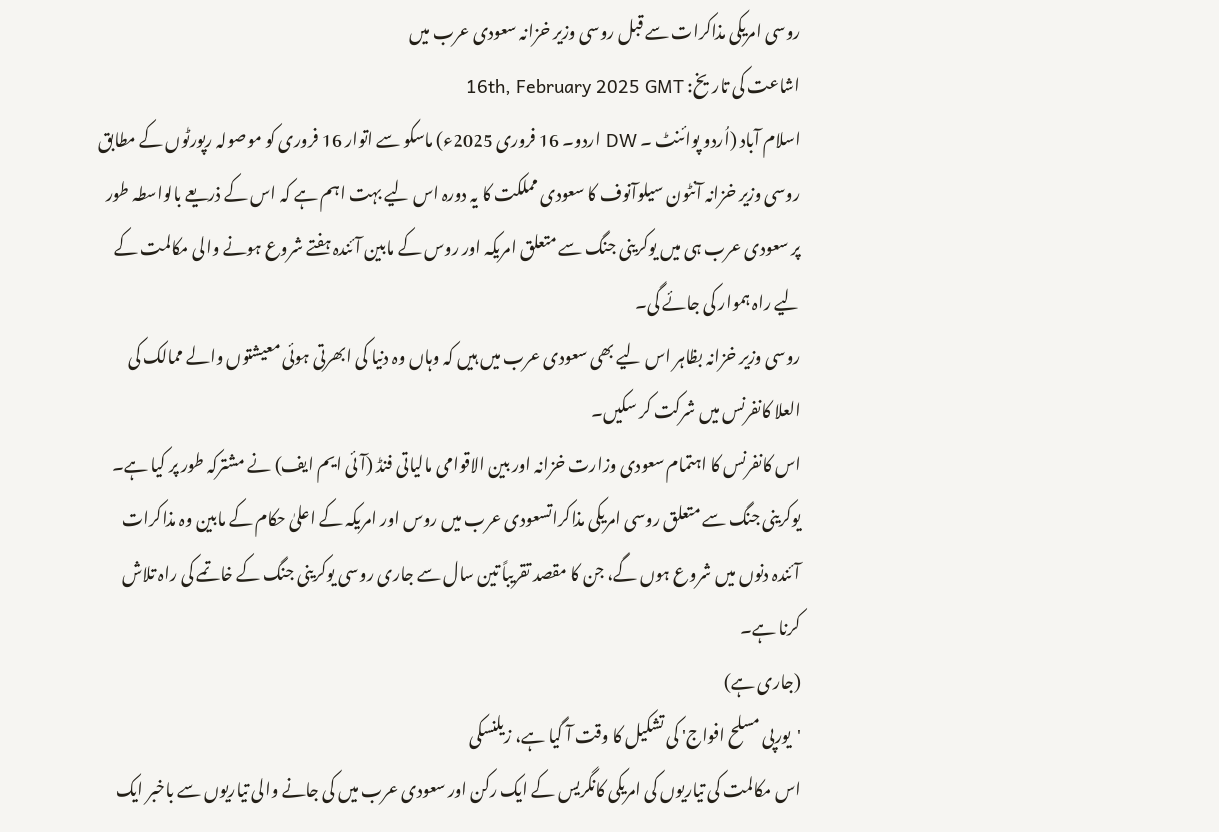روسی امریکی مذاکرات سے قبل روسی وزیر خزانہ سعودی عرب میں
اشاعت کی تاریخ: 16th, February 2025 GMT
اسلام آباد (اُردو پوائنٹ ۔ DW اردو۔ 16 فروری 2025ء) ماسکو سے اتوار 16 فروری کو موصولہ رپورٹوں کے مطابق روسی وزیر خزانہ آنٹون سیلوآنوف کا سعودی مملکت کا یہ دورہ اس لیے بہت اہم ہے کہ اس کے ذریعے بالواسطہ طور پر سعودی عرب ہی میں یوکرینی جنگ سے متعلق امریکہ اور روس کے مابین آئندہ ہفتے شروع ہونے والی مکالمت کے لیے راہ ہموار کی جائے گی۔
روسی وزیر خزانہ بظاہر اس لیے بھی سعودی عرب میں ہیں کہ وہاں وہ دنیا کی ابھرتی ہوئی معیشتوں والے ممالک کی العلا کانفرنس میں شرکت کر سکیں۔
اس کانفرنس کا اہتمام سعودی وزارت خزانہ اور بین الاقوامی مالیاتی فنڈ (آئی ایم ایف) نے مشترکہ طور پر کیا ہے۔
یوکرینی جنگ سے متعلق روسی امریکی مذاکراتسعودی عرب میں روس اور امریکہ کے اعلیٰ حکام کے مابین وہ مذاکرات آئندہ دنوں میں شروع ہوں گے، جن کا مقصد تقریباً تین سال سے جاری روسی یوکرینی جنگ کے خاتمے کی راہ تلاش کرنا ہے۔
(جاری ہے)
'یورپی مسلح افواج' کی تشکیل کا وقت آ گیا ہے، زیلنسکی
اس مکالمت کی تیاریوں کی امریکی کانگریس کے ایک رکن اور سعودی عرب میں کی جانے والی تیاریوں سے باخبر ایک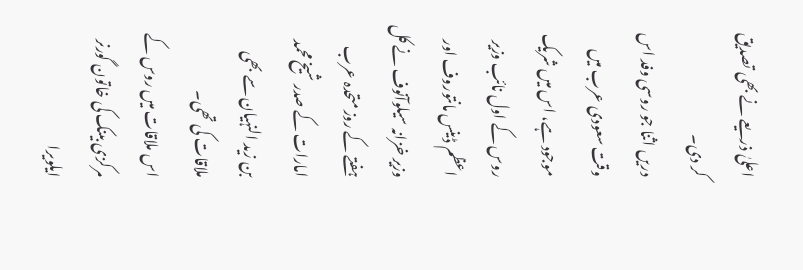اعلیٰ ذریعے نے بھی تصدیق کر دی۔
دریں اثنا جو روسی وفد اس وقت سعودی عرب میں موجود ہے، اس میں شریک روس کے اول نائب وزیر اعظم ڈینس مانتوروف اور وزیر خزانہ سیلوآنوف نے کل ہفتے کے روز متحدہ عرب امارات کے صدر شیخ محمد بن زید النہیان سے بھی ملاقات کی تھی۔
اس ملاقات میں روس کے مرکزی بینک کی خاتون گورنر ایلویرا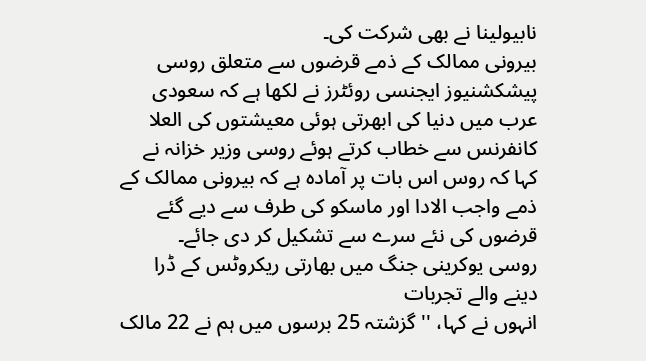نابیولینا نے بھی شرکت کی۔
بیرونی ممالک کے ذمے قرضوں سے متعلق روسی پیشکشنیوز ایجنسی روئٹرز نے لکھا ہے کہ سعودی عرب میں دنیا کی ابھرتی ہوئی معیشتوں کی العلا کانفرنس سے خطاب کرتے ہوئے روسی وزیر خزانہ نے کہا کہ روس اس بات پر آمادہ ہے کہ بیرونی ممالک کے ذمے واجب الادا اور ماسکو کی طرف سے دیے گئے قرضوں کی نئے سرے سے تشکیل کر دی جائے۔
روسی یوکرینی جنگ میں بھارتی ریکروٹس کے ڈرا دینے والے تجربات
انہوں نے کہا، ''گزشتہ 25 برسوں میں ہم نے 22 مالک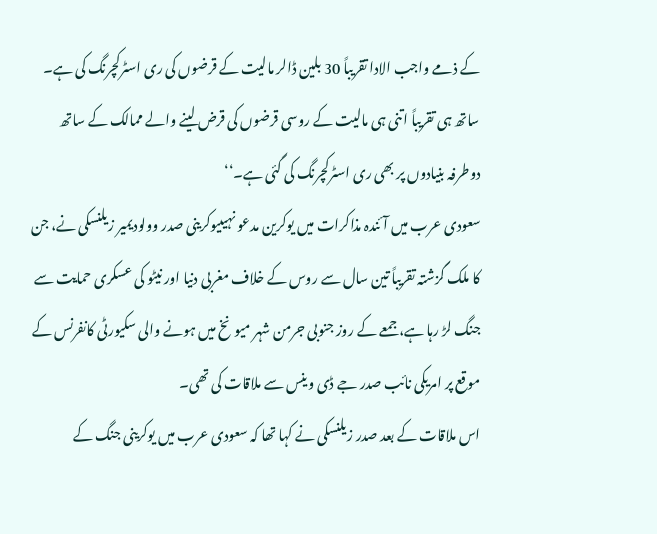کے ذمے واجب الادا تقریباً 30 بلین ڈالر مالیت کے قرضوں کی ری اسٹرکچرنگ کی ہے۔ ساتھ ہی تقریباً اتنی ہی مالیت کے روسی قرضوں کی قرض لینے والے ممالک کے ساتھ دوطرفہ بنیادوں پر بھی ری اسٹرکچرنگ کی گئی ہے۔‘‘
سعودی عرب میں آئندہ مذاکرات میں یوکرین مدعو نہیںیوکرینی صدر وولودیمیر زیلنسکی نے، جن کا ملک گزشتہ تقریباً تین سال سے روس کے خلاف مغربی دنیا اور نیٹو کی عسکری حمایت سے جنگ لڑ رہا ہے، جمعے کے روز جنوبی جرمن شہر میونخ میں ہونے والی سکیورٹی کانفرنس کے موقع پر امریکی نائب صدر جے ڈی وینس سے ملاقات کی تھی۔
اس ملاقات کے بعد صدر زیلنسکی نے کہا تھا کہ سعودی عرب میں یوکرینی جنگ کے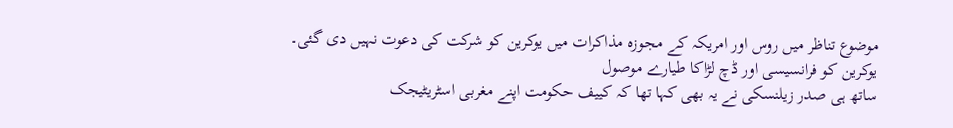موضوع تناظر میں روس اور امریکہ کے مجوزہ مذاکرات میں یوکرین کو شرکت کی دعوت نہیں دی گئی۔
یوکرین کو فرانسیسی اور ڈچ لڑاکا طیارے موصول
ساتھ ہی صدر زیلنسکی نے یہ بھی کہا تھا کہ کییف حکومت اپنے مغربی اسٹریٹیجک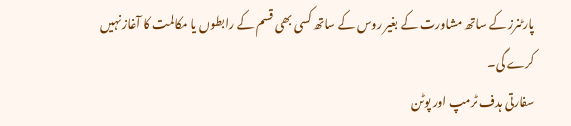پارٹنرز کے ساتھ مشاورت کے بغیر روس کے ساتھ کسی بھی قسم کے رابطوں یا مکالمت کا آغاز نہیں کرے گی۔
سفارتی ہدف ٹرمپ اور پوٹن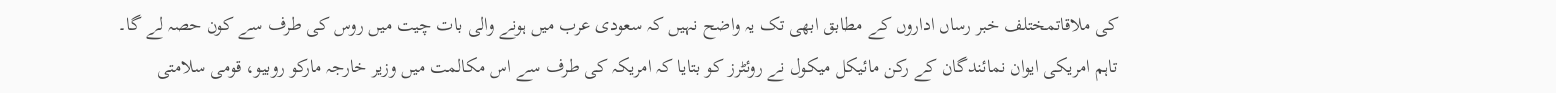کی ملاقاتمختلف خبر رساں اداروں کے مطابق ابھی تک یہ واضح نہیں کہ سعودی عرب میں ہونے والی بات چیت میں روس کی طرف سے کون حصہ لے گا۔
تاہم امریکی ایوان نمائندگان کے رکن مائیکل میکول نے روئٹرز کو بتایا کہ امریکہ کی طرف سے اس مکالمت میں وزیر خارجہ مارکو روبیو، قومی سلامتی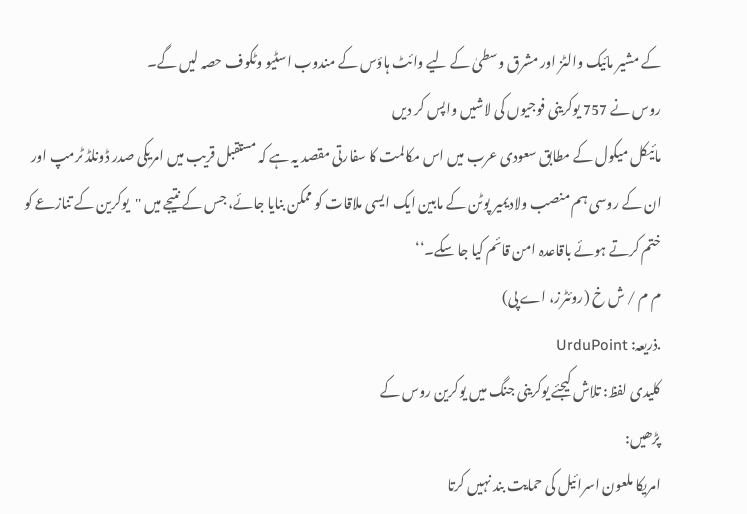کے مشیر مائیک والٹز اور مشرق وسطیٰ کے لیے وائٹ ہاؤس کے مندوب اسٹیو وٹکوف حصہ لیں گے۔
روس نے 757 یوکرینی فوجیوں کی لاشیں واپس کر دیں
مائیکل میکول کے مطابق سعودی عرب میں اس مکالمت کا سفارتی مقصد یہ ہے کہ مستقبل قریب میں امریکی صدر ڈونلڈ ٹرمپ اور ان کے روسی ہم منصب ولادیمیر پوٹن کے مابین ایک ایسی ملاقات کو ممکن بنایا جائے، جس کے نتیجے میں ''یوکرین کے تنازعے کو ختم کرتے ہوئے باقاعدہ امن قائم کیا جا سکے۔‘‘
م م / ش خ (روئٹرز، اے پی)
.ذریعہ: UrduPoint
کلیدی لفظ: تلاش کیجئے یوکرینی جنگ میں یوکرین روس کے
پڑھیں:
امریکا ملعون اسرائیل کی حمایت بند نہیں کرتا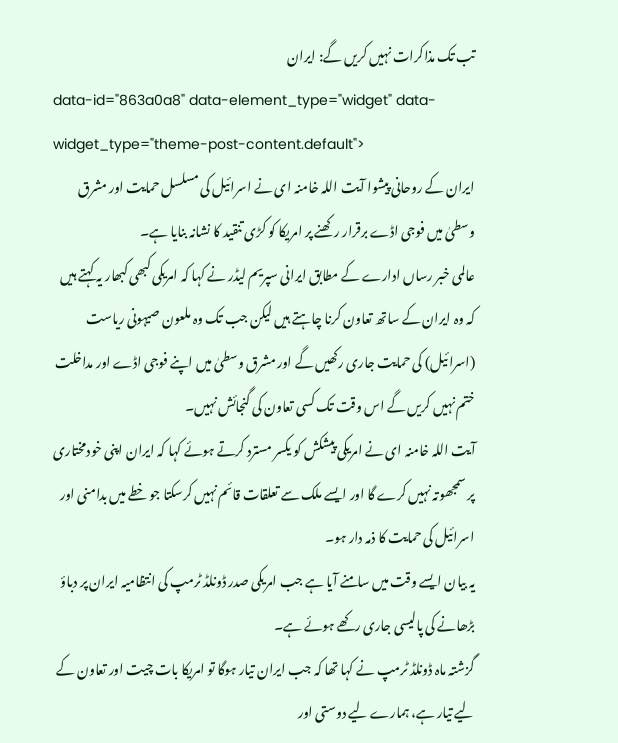تب تک مذاکرات نہیں کریں گے: ایران
data-id="863a0a8" data-element_type="widget" data-widget_type="theme-post-content.default">
ایران کے روحانی پیشوا آیت اللہ خامنہ ای نے اسرائیل کی مسلسل حمایت اور مشرق وسطیٰ میں فوجی اڈے برقرار رکھنے پر امریکا کو کڑی تنقید کا نشانہ بنایا ہے۔
عالمی خبر رساں ادارے کے مطابق ایرانی سپریم لیڈر نے کہا کہ امریکی کبھی کبھار یہ کہتے ہیں کہ وہ ایران کے ساتھ تعاون کرنا چاہتے ہیں لیکن جب تک وہ ملعون صیہونی ریاست (اسرائیل) کی حمایت جاری رکھیں گے اور مشرق وسطیٰ میں اپنے فوجی اڈے اور مداخلت ختم نہیں کریں گے اس وقت تک کسی تعاون کی گنجائش نہیں۔
آیت اللہ خامنہ ای نے امریکی پیشکش کو یکسر مسترد کرتے ہوئے کہا کہ ایران اپنی خودمختاری پر سمجھوتہ نہیں کرے گا اور ایسے ملک سے تعلقات قائم نہیں کرسکتا جو خطے میں بدامنی اور اسرائیل کی حمایت کا ذمہ دار ہو۔
یہ بیان ایسے وقت میں سامنے آیا ہے جب امریکی صدر ڈونلڈ ٹرمپ کی انتظامیہ ایران پر دباؤ بڑھانے کی پالیسی جاری رکھے ہوئے ہے۔
گزشتہ ماہ ڈونلڈ ٹرمپ نے کہا تھا کہ جب ایران تیار ہوگا تو امریکا بات چیت اور تعاون کے لیے تیار ہے، ہمارے لیے دوستی اور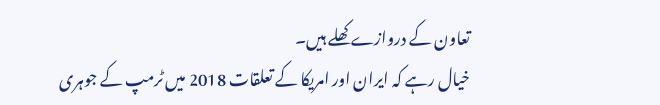تعاون کے دروازے کھلے ہیں۔
خیال رہے کہ ایران اور امریکا کے تعلقات 2018 میں ٹرمپ کے جوہری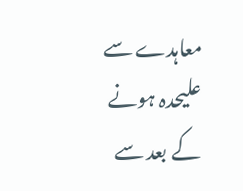معاہدے سے علیحدہ ہونے کے بعد سے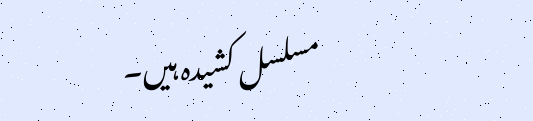مسلسل کشیدہ ہیں۔